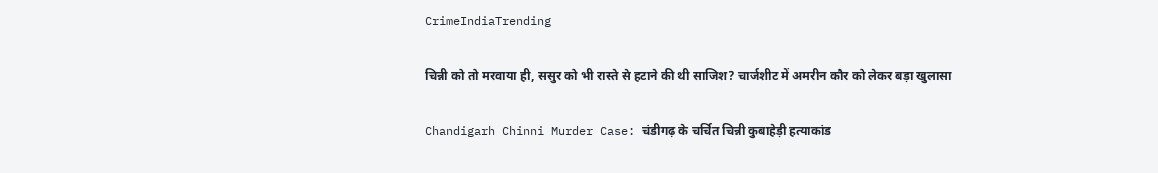CrimeIndiaTrending

चिन्नी को तो मरवाया ही, ससुर को भी रास्ते से हटाने की थी साजिश? चार्जशीट में अमरीन कौर को लेकर बड़ा खुलासा

Chandigarh Chinni Murder Case: चंडीगढ़ के चर्चित चिन्नी कुबाहेड़ी हत्याकांड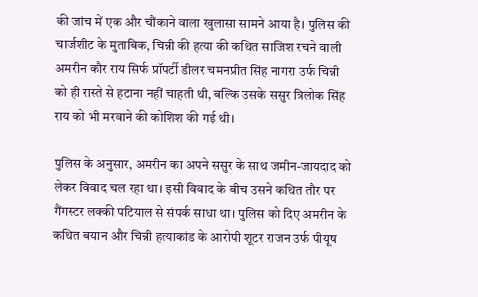की जांच में एक और चौंकाने वाला खुलासा सामने आया है। पुलिस की चार्जशीट के मुताबिक, चिन्नी की हत्या की कथित साजिश रचने वाली अमरीन कौर राय सिर्फ प्रॉपर्टी डीलर चमनप्रीत सिंह नागरा उर्फ चिन्नी को ही रास्ते से हटाना नहीं चाहती थी, बल्कि उसके ससुर त्रिलोक सिंह राय को भी मरवाने की कोशिश की गई थी।

पुलिस के अनुसार, अमरीन का अपने ससुर के साथ जमीन-जायदाद को लेकर विवाद चल रहा था। इसी विवाद के बीच उसने कथित तौर पर गैंगस्टर लक्की पटियाल से संपर्क साधा था। पुलिस को दिए अमरीन के कथित बयान और चिन्नी हत्याकांड के आरोपी शूटर राजन उर्फ पीयूष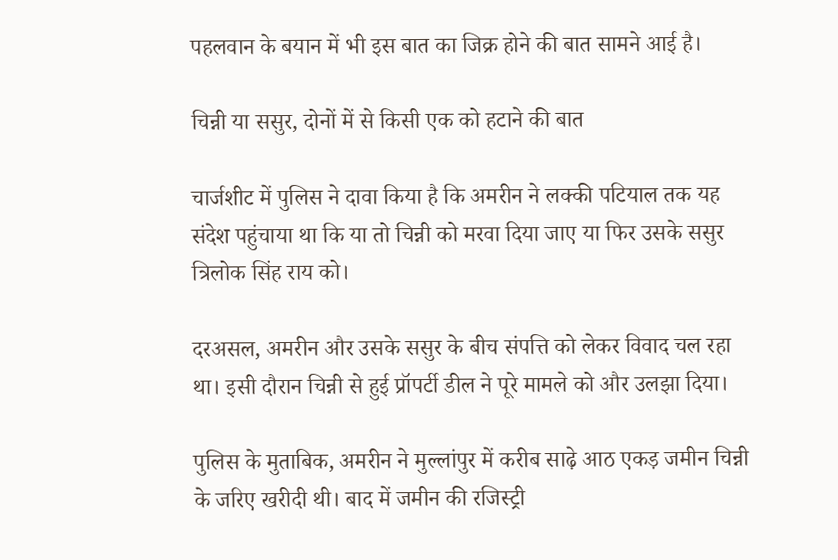पहलवान के बयान में भी इस बात का जिक्र होने की बात सामने आई है।

चिन्नी या ससुर, दोनों में से किसी एक को हटाने की बात

चार्जशीट में पुलिस ने दावा किया है कि अमरीन ने लक्की पटियाल तक यह संदेश पहुंचाया था कि या तो चिन्नी को मरवा दिया जाए या फिर उसके ससुर त्रिलोक सिंह राय को।

दरअसल, अमरीन और उसके ससुर के बीच संपत्ति को लेकर विवाद चल रहा था। इसी दौरान चिन्नी से हुई प्रॉपर्टी डील ने पूरे मामले को और उलझा दिया।

पुलिस के मुताबिक, अमरीन ने मुल्लांपुर में करीब साढ़े आठ एकड़ जमीन चिन्नी के जरिए खरीदी थी। बाद में जमीन की रजिस्ट्री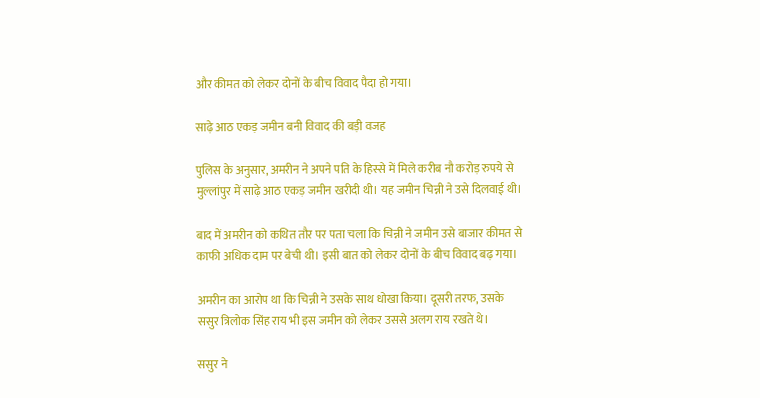और कीमत को लेकर दोनों के बीच विवाद पैदा हो गया।

साढ़े आठ एकड़ जमीन बनी विवाद की बड़ी वजह

पुलिस के अनुसार, अमरीन ने अपने पति के हिस्से में मिले करीब नौ करोड़ रुपये से मुल्लांपुर में साढ़े आठ एकड़ जमीन खरीदी थी। यह जमीन चिन्नी ने उसे दिलवाई थी।

बाद में अमरीन को कथित तौर पर पता चला कि चिन्नी ने जमीन उसे बाजार कीमत से काफी अधिक दाम पर बेची थी। इसी बात को लेकर दोनों के बीच विवाद बढ़ गया।

अमरीन का आरोप था कि चिन्नी ने उसके साथ धोखा किया। दूसरी तरफ, उसके ससुर त्रिलोक सिंह राय भी इस जमीन को लेकर उससे अलग राय रखते थे।

ससुर ने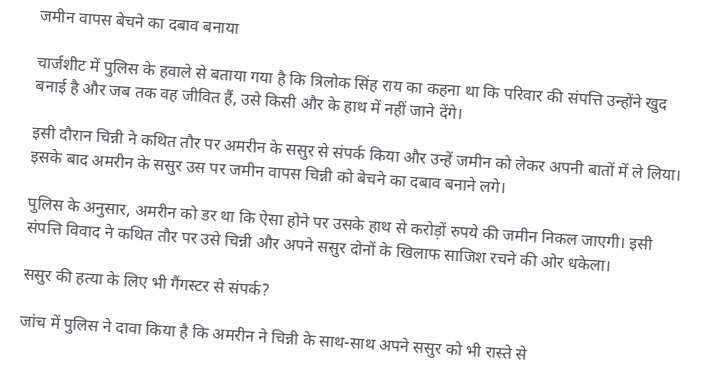जमीन वापस बेचने का दबाव बनाया

चार्जशीट में पुलिस के हवाले से बताया गया है कि त्रिलोक सिंह राय का कहना था कि परिवार की संपत्ति उन्होंने खुद बनाई है और जब तक वह जीवित हैं, उसे किसी और के हाथ में नहीं जाने देंगे।

इसी दौरान चिन्नी ने कथित तौर पर अमरीन के ससुर से संपर्क किया और उन्हें जमीन को लेकर अपनी बातों में ले लिया। इसके बाद अमरीन के ससुर उस पर जमीन वापस चिन्नी को बेचने का दबाव बनाने लगे।

पुलिस के अनुसार, अमरीन को डर था कि ऐसा होने पर उसके हाथ से करोड़ों रुपये की जमीन निकल जाएगी। इसी संपत्ति विवाद ने कथित तौर पर उसे चिन्नी और अपने ससुर दोनों के खिलाफ साजिश रचने की ओर धकेला।

ससुर की हत्या के लिए भी गैंगस्टर से संपर्क?

जांच में पुलिस ने दावा किया है कि अमरीन ने चिन्नी के साथ-साथ अपने ससुर को भी रास्ते से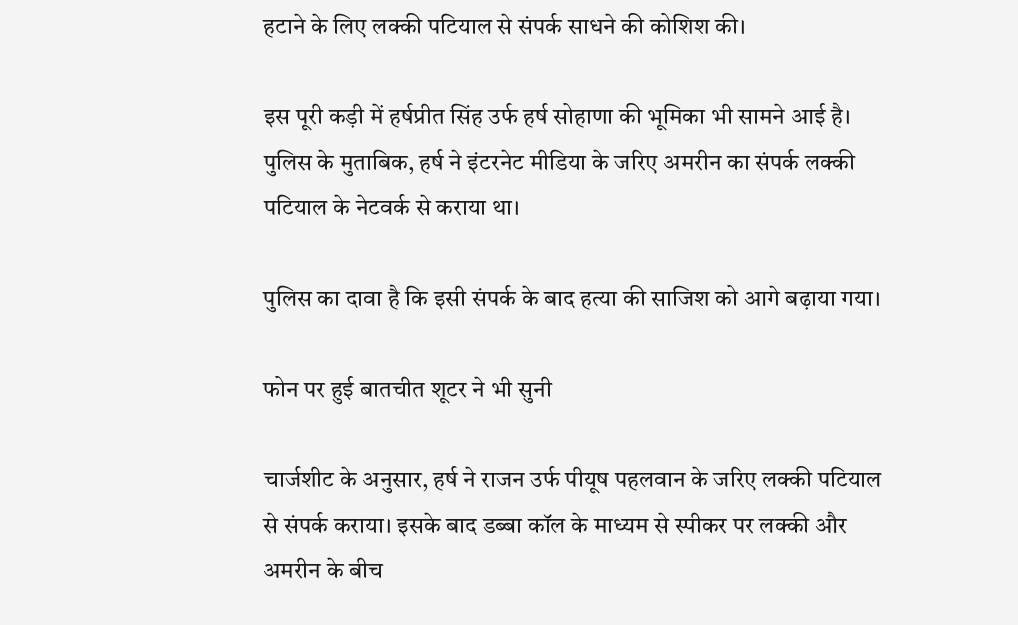हटाने के लिए लक्की पटियाल से संपर्क साधने की कोशिश की।

इस पूरी कड़ी में हर्षप्रीत सिंह उर्फ हर्ष सोहाणा की भूमिका भी सामने आई है। पुलिस के मुताबिक, हर्ष ने इंटरनेट मीडिया के जरिए अमरीन का संपर्क लक्की पटियाल के नेटवर्क से कराया था।

पुलिस का दावा है कि इसी संपर्क के बाद हत्या की साजिश को आगे बढ़ाया गया।

फोन पर हुई बातचीत शूटर ने भी सुनी

चार्जशीट के अनुसार, हर्ष ने राजन उर्फ पीयूष पहलवान के जरिए लक्की पटियाल से संपर्क कराया। इसके बाद डब्बा कॉल के माध्यम से स्पीकर पर लक्की और अमरीन के बीच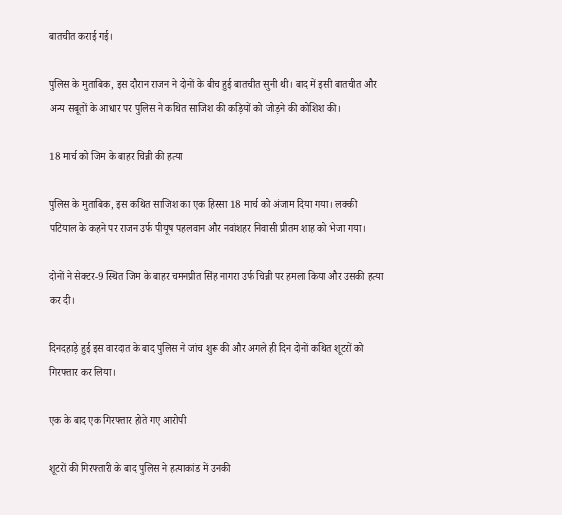बातचीत कराई गई।

पुलिस के मुताबिक, इस दौरान राजन ने दोनों के बीच हुई बातचीत सुनी थी। बाद में इसी बातचीत और अन्य सबूतों के आधार पर पुलिस ने कथित साजिश की कड़ियों को जोड़ने की कोशिश की।

18 मार्च को जिम के बाहर चिन्नी की हत्या

पुलिस के मुताबिक, इस कथित साजिश का एक हिस्सा 18 मार्च को अंजाम दिया गया। लक्की पटियाल के कहने पर राजन उर्फ पीयूष पहलवान और नवांशहर निवासी प्रीतम शाह को भेजा गया।

दोनों ने सेक्टर-9 स्थित जिम के बाहर चमनप्रीत सिंह नागरा उर्फ चिन्नी पर हमला किया और उसकी हत्या कर दी।

दिनदहाड़े हुई इस वारदात के बाद पुलिस ने जांच शुरू की और अगले ही दिन दोनों कथित शूटरों को गिरफ्तार कर लिया।

एक के बाद एक गिरफ्तार होते गए आरोपी

शूटरों की गिरफ्तारी के बाद पुलिस ने हत्याकांड में उनकी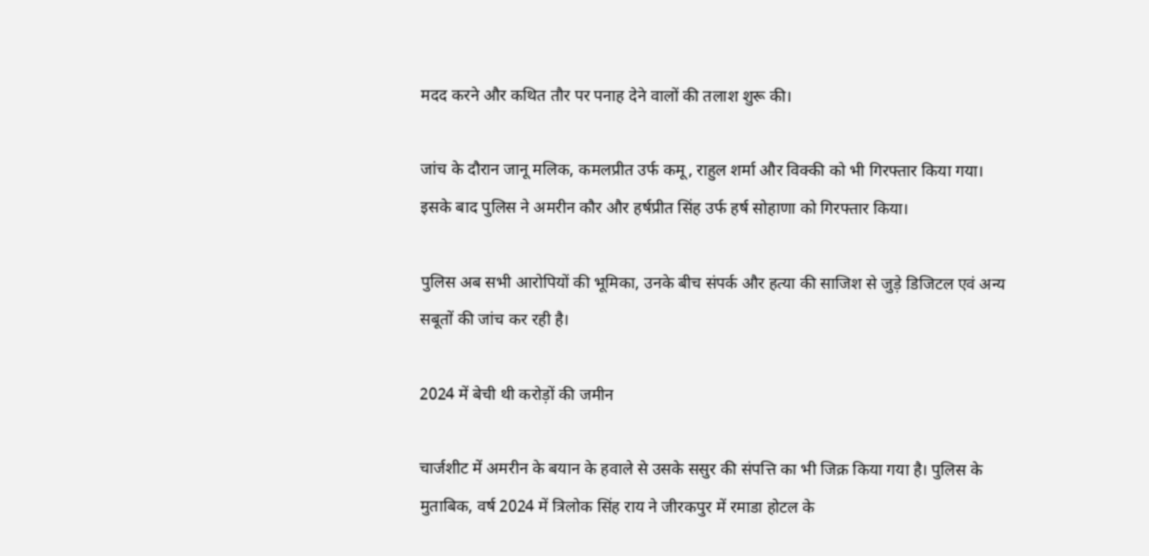मदद करने और कथित तौर पर पनाह देने वालों की तलाश शुरू की।

जांच के दौरान जानू मलिक, कमलप्रीत उर्फ कमू, राहुल शर्मा और विक्की को भी गिरफ्तार किया गया। इसके बाद पुलिस ने अमरीन कौर और हर्षप्रीत सिंह उर्फ हर्ष सोहाणा को गिरफ्तार किया।

पुलिस अब सभी आरोपियों की भूमिका, उनके बीच संपर्क और हत्या की साजिश से जुड़े डिजिटल एवं अन्य सबूतों की जांच कर रही है।

2024 में बेची थी करोड़ों की जमीन

चार्जशीट में अमरीन के बयान के हवाले से उसके ससुर की संपत्ति का भी जिक्र किया गया है। पुलिस के मुताबिक, वर्ष 2024 में त्रिलोक सिंह राय ने जीरकपुर में रमाडा होटल के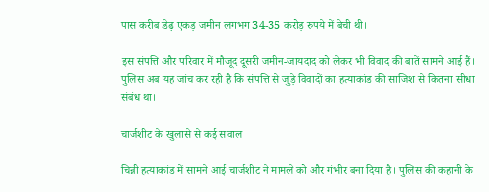पास करीब डेढ़ एकड़ जमीन लगभग 34-35 करोड़ रुपये में बेची थी।

इस संपत्ति और परिवार में मौजूद दूसरी जमीन-जायदाद को लेकर भी विवाद की बातें सामने आई हैं। पुलिस अब यह जांच कर रही है कि संपत्ति से जुड़े विवादों का हत्याकांड की साजिश से कितना सीधा संबंध था।

चार्जशीट के खुलासे से कई सवाल

चिन्नी हत्याकांड में सामने आई चार्जशीट ने मामले को और गंभीर बना दिया है। पुलिस की कहानी के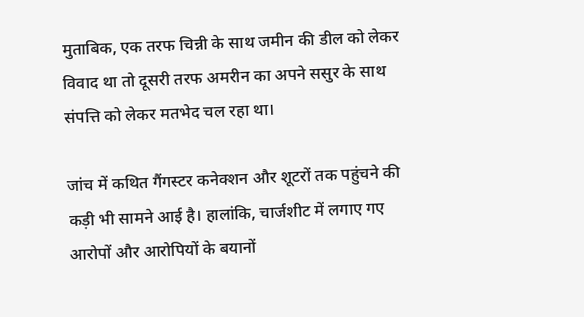मुताबिक, एक तरफ चिन्नी के साथ जमीन की डील को लेकर विवाद था तो दूसरी तरफ अमरीन का अपने ससुर के साथ संपत्ति को लेकर मतभेद चल रहा था।

जांच में कथित गैंगस्टर कनेक्शन और शूटरों तक पहुंचने की कड़ी भी सामने आई है। हालांकि, चार्जशीट में लगाए गए आरोपों और आरोपियों के बयानों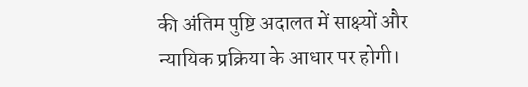की अंतिम पुष्टि अदालत में साक्ष्यों और न्यायिक प्रक्रिया के आधार पर होगी।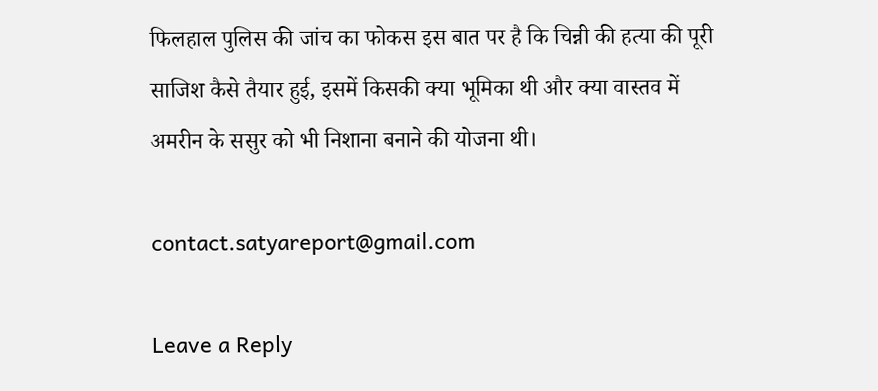फिलहाल पुलिस की जांच का फोकस इस बात पर है कि चिन्नी की हत्या की पूरी साजिश कैसे तैयार हुई, इसमें किसकी क्या भूमिका थी और क्या वास्तव में अमरीन के ससुर को भी निशाना बनाने की योजना थी।

contact.satyareport@gmail.com

Leave a Reply